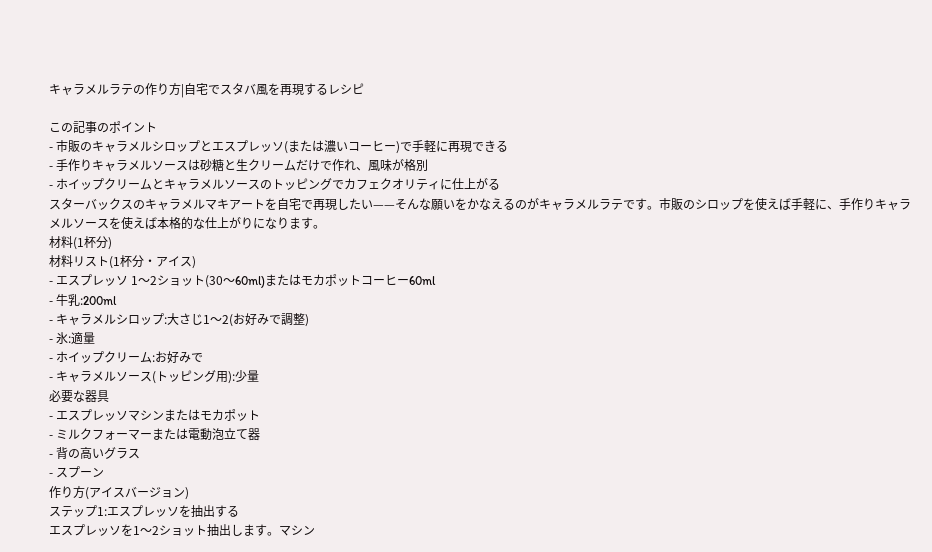キャラメルラテの作り方|自宅でスタバ風を再現するレシピ

この記事のポイント
- 市販のキャラメルシロップとエスプレッソ(または濃いコーヒー)で手軽に再現できる
- 手作りキャラメルソースは砂糖と生クリームだけで作れ、風味が格別
- ホイップクリームとキャラメルソースのトッピングでカフェクオリティに仕上がる
スターバックスのキャラメルマキアートを自宅で再現したい——そんな願いをかなえるのがキャラメルラテです。市販のシロップを使えば手軽に、手作りキャラメルソースを使えば本格的な仕上がりになります。
材料(1杯分)
材料リスト(1杯分・アイス)
- エスプレッソ 1〜2ショット(30〜60ml)またはモカポットコーヒー60ml
- 牛乳:200ml
- キャラメルシロップ:大さじ1〜2(お好みで調整)
- 氷:適量
- ホイップクリーム:お好みで
- キャラメルソース(トッピング用):少量
必要な器具
- エスプレッソマシンまたはモカポット
- ミルクフォーマーまたは電動泡立て器
- 背の高いグラス
- スプーン
作り方(アイスバージョン)
ステップ1:エスプレッソを抽出する
エスプレッソを1〜2ショット抽出します。マシン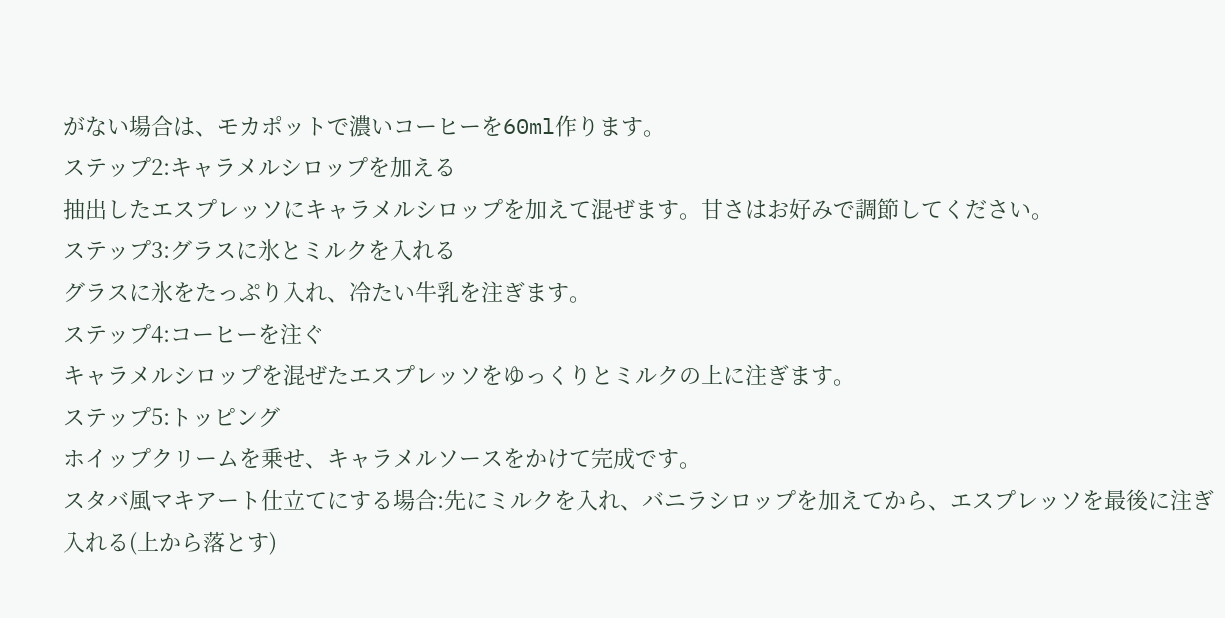がない場合は、モカポットで濃いコーヒーを60ml作ります。
ステップ2:キャラメルシロップを加える
抽出したエスプレッソにキャラメルシロップを加えて混ぜます。甘さはお好みで調節してください。
ステップ3:グラスに氷とミルクを入れる
グラスに氷をたっぷり入れ、冷たい牛乳を注ぎます。
ステップ4:コーヒーを注ぐ
キャラメルシロップを混ぜたエスプレッソをゆっくりとミルクの上に注ぎます。
ステップ5:トッピング
ホイップクリームを乗せ、キャラメルソースをかけて完成です。
スタバ風マキアート仕立てにする場合:先にミルクを入れ、バニラシロップを加えてから、エスプレッソを最後に注ぎ入れる(上から落とす)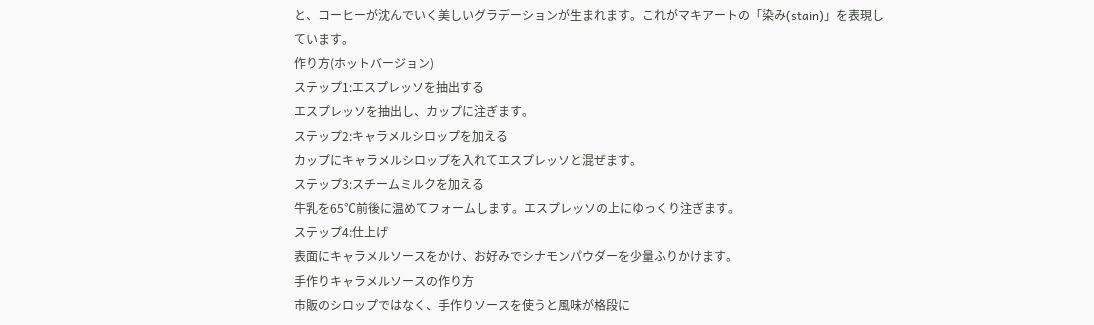と、コーヒーが沈んでいく美しいグラデーションが生まれます。これがマキアートの「染み(stain)」を表現しています。
作り方(ホットバージョン)
ステップ1:エスプレッソを抽出する
エスプレッソを抽出し、カップに注ぎます。
ステップ2:キャラメルシロップを加える
カップにキャラメルシロップを入れてエスプレッソと混ぜます。
ステップ3:スチームミルクを加える
牛乳を65℃前後に温めてフォームします。エスプレッソの上にゆっくり注ぎます。
ステップ4:仕上げ
表面にキャラメルソースをかけ、お好みでシナモンパウダーを少量ふりかけます。
手作りキャラメルソースの作り方
市販のシロップではなく、手作りソースを使うと風味が格段に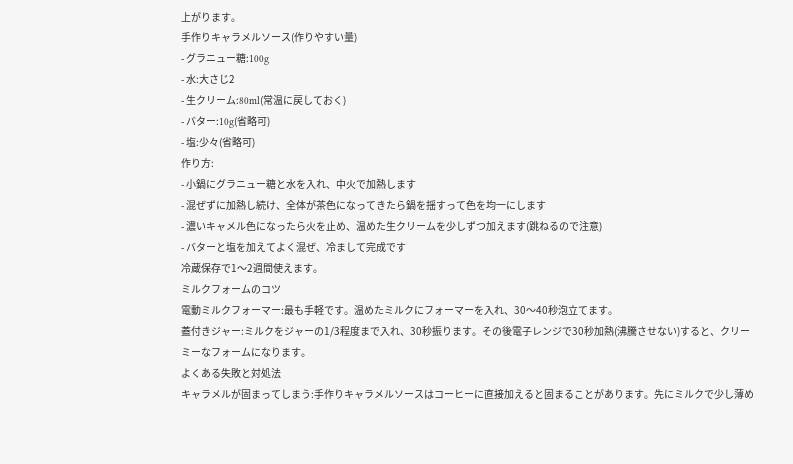上がります。
手作りキャラメルソース(作りやすい量)
- グラニュー糖:100g
- 水:大さじ2
- 生クリーム:80ml(常温に戻しておく)
- バター:10g(省略可)
- 塩:少々(省略可)
作り方:
- 小鍋にグラニュー糖と水を入れ、中火で加熱します
- 混ぜずに加熱し続け、全体が茶色になってきたら鍋を揺すって色を均一にします
- 濃いキャメル色になったら火を止め、温めた生クリームを少しずつ加えます(跳ねるので注意)
- バターと塩を加えてよく混ぜ、冷まして完成です
冷蔵保存で1〜2週間使えます。
ミルクフォームのコツ
電動ミルクフォーマー:最も手軽です。温めたミルクにフォーマーを入れ、30〜40秒泡立てます。
蓋付きジャー:ミルクをジャーの1/3程度まで入れ、30秒振ります。その後電子レンジで30秒加熱(沸騰させない)すると、クリーミーなフォームになります。
よくある失敗と対処法
キャラメルが固まってしまう:手作りキャラメルソースはコーヒーに直接加えると固まることがあります。先にミルクで少し薄め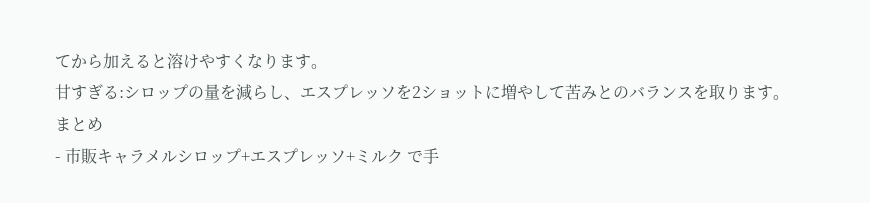てから加えると溶けやすくなります。
甘すぎる:シロップの量を減らし、エスプレッソを2ショットに増やして苦みとのバランスを取ります。
まとめ
- 市販キャラメルシロップ+エスプレッソ+ミルク で手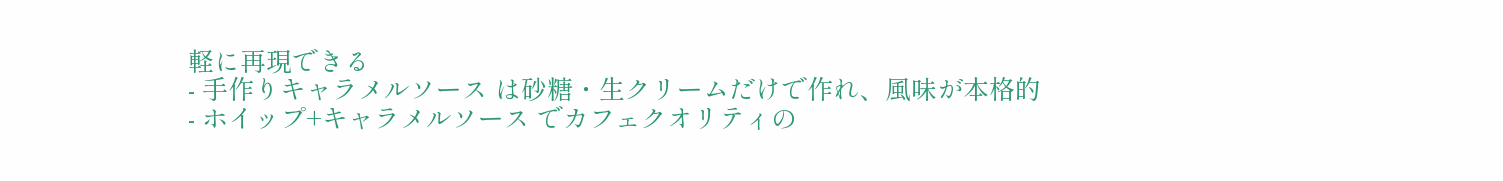軽に再現できる
- 手作りキャラメルソース は砂糖・生クリームだけで作れ、風味が本格的
- ホイップ+キャラメルソース でカフェクオリティの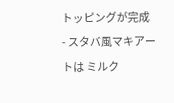トッピングが完成
- スタバ風マキアートは ミルク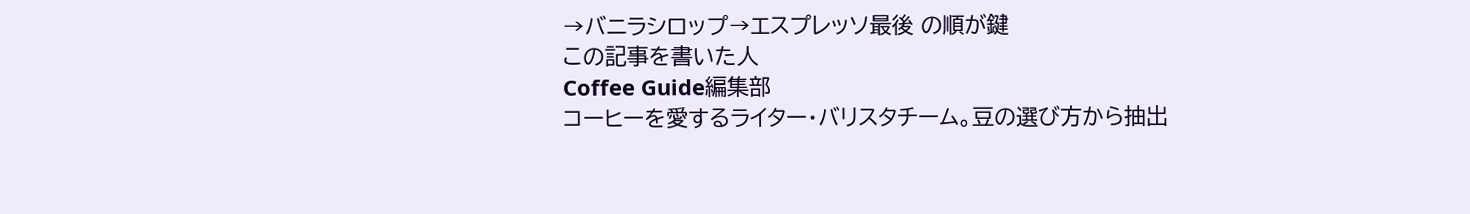→バニラシロップ→エスプレッソ最後 の順が鍵
この記事を書いた人
Coffee Guide編集部
コーヒーを愛するライター・バリスタチーム。豆の選び方から抽出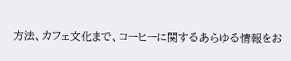方法、カフェ文化まで、コーヒーに関するあらゆる情報をお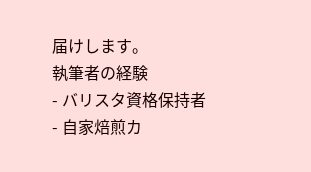届けします。
執筆者の経験
- バリスタ資格保持者
- 自家焙煎カ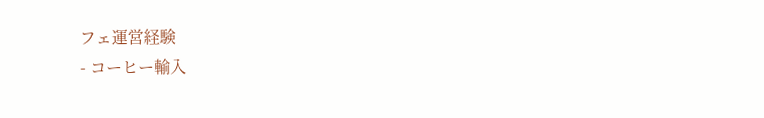フェ運営経験
- コーヒー輸入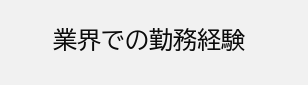業界での勤務経験